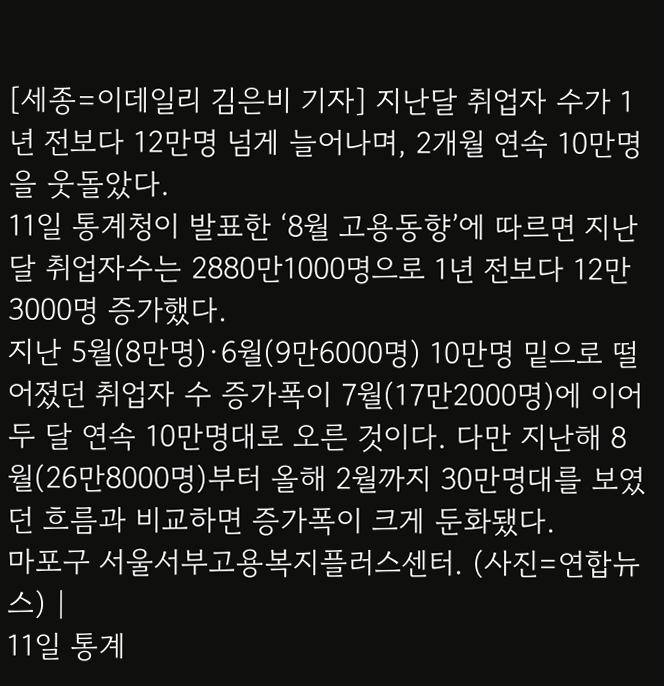[세종=이데일리 김은비 기자] 지난달 취업자 수가 1년 전보다 12만명 넘게 늘어나며, 2개월 연속 10만명을 웃돌았다.
11일 통계청이 발표한 ‘8월 고용동향’에 따르면 지난달 취업자수는 2880만1000명으로 1년 전보다 12만3000명 증가했다.
지난 5월(8만명)·6월(9만6000명) 10만명 밑으로 떨어졌던 취업자 수 증가폭이 7월(17만2000명)에 이어 두 달 연속 10만명대로 오른 것이다. 다만 지난해 8월(26만8000명)부터 올해 2월까지 30만명대를 보였던 흐름과 비교하면 증가폭이 크게 둔화됐다.
마포구 서울서부고용복지플러스센터. (사진=연합뉴스) |
11일 통계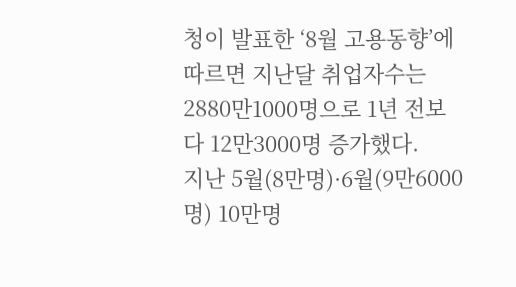청이 발표한 ‘8월 고용동향’에 따르면 지난달 취업자수는 2880만1000명으로 1년 전보다 12만3000명 증가했다.
지난 5월(8만명)·6월(9만6000명) 10만명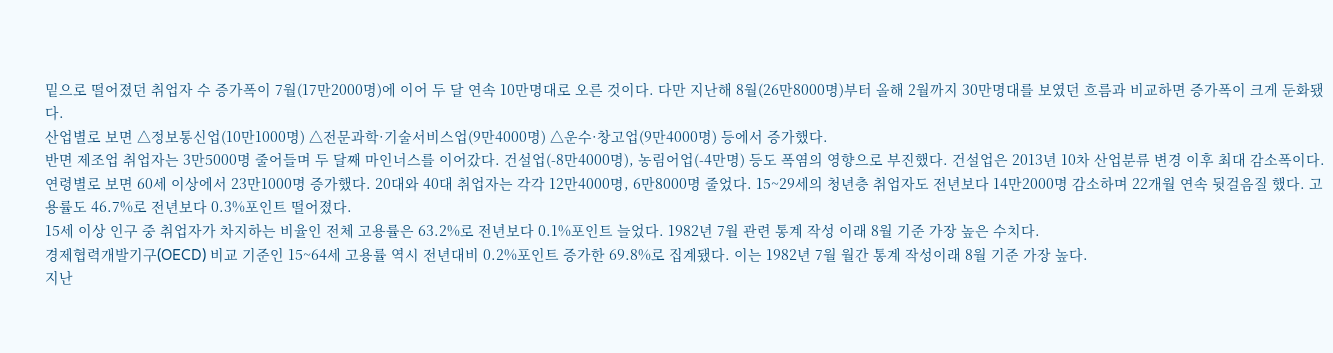밑으로 떨어졌던 취업자 수 증가폭이 7월(17만2000명)에 이어 두 달 연속 10만명대로 오른 것이다. 다만 지난해 8월(26만8000명)부터 올해 2월까지 30만명대를 보였던 흐름과 비교하면 증가폭이 크게 둔화됐다.
산업별로 보면 △정보통신업(10만1000명) △전문과학·기술서비스업(9만4000명) △운수·창고업(9만4000명) 등에서 증가했다.
반면 제조업 취업자는 3만5000명 줄어들며 두 달째 마인너스를 이어갔다. 건설업(-8만4000명), 농림어업(-4만명) 등도 폭염의 영향으로 부진했다. 건설업은 2013년 10차 산업분류 변경 이후 최대 감소폭이다.
연령별로 보면 60세 이상에서 23만1000명 증가했다. 20대와 40대 취업자는 각각 12만4000명, 6만8000명 줄었다. 15~29세의 청년층 취업자도 전년보다 14만2000명 감소하며 22개월 연속 뒷걸음질 했다. 고용률도 46.7%로 전년보다 0.3%포인트 떨어졌다.
15세 이상 인구 중 취업자가 차지하는 비율인 전체 고용률은 63.2%로 전년보다 0.1%포인트 늘었다. 1982년 7월 관련 통계 작성 이래 8월 기준 가장 높은 수치다.
경제협력개발기구(OECD) 비교 기준인 15~64세 고용률 역시 전년대비 0.2%포인트 증가한 69.8%로 집계됐다. 이는 1982년 7월 월간 통계 작성이래 8월 기준 가장 높다.
지난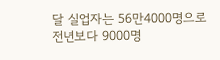달 실업자는 56만4000명으로 전년보다 9000명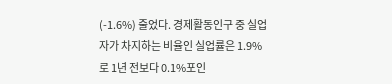(-1.6%) 줄었다. 경제활동인구 중 실업자가 차지하는 비율인 실업률은 1.9%로 1년 전보다 0.1%포인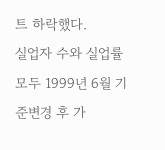트 하락했다.
실업자 수와 실업률 모두 1999년 6월 기준변경 후 가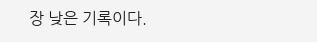장 낮은 기록이다.